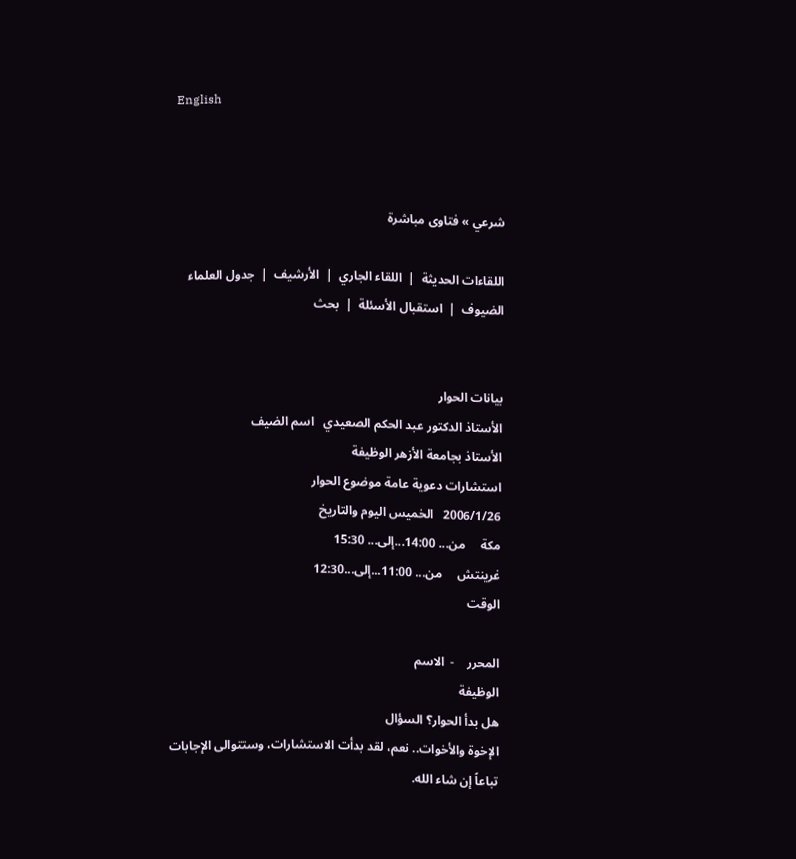English



شرعي » فتاوى مباشرة

اللقاءات الحديثة  |  اللقاء الجاري  |  الأرشيف  |  جدول العلماء الضيوف  |  استقبال الأسئلة  |  بحث


بيانات الحوار
الأستاذ الدكتور عبد الحكم الصعيدي   اسم الضيف
الأستاذ بجامعة الأزهر الوظيفة
استشارات دعوية عامة موضوع الحوار
2006/1/26   الخميس اليوم والتاريخ
مكة     من... 14:00...إلى... 15:30
غرينتش     من... 11:00...إلى...12:30
الوقت

المحرر    -  الاسم
الوظيفة
هل بدأ الحوار؟ السؤال
الإخوة والأخوات.. نعم، لقد بدأت الاستشارات، وستتوالى الإجابات تباعاً إن شاء الله.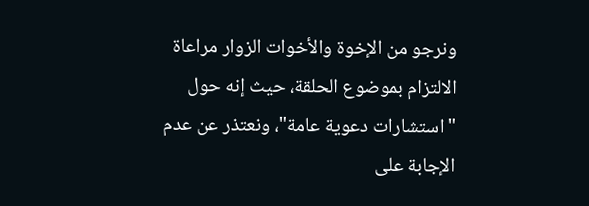ونرجو من الإخوة والأخوات الزوار مراعاة الالتزام بموضوع الحلقة، حيث إنه حول "استشارات دعوية عامة"، ونعتذر عن عدم الإجابة على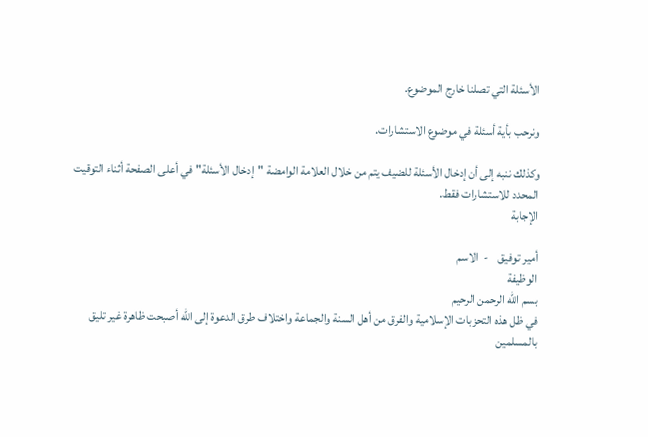الأسئلة التي تصلنا خارج الموضوع.

ونرحب بأية أسئلة في موضوع الاستشارات.

وكذلك ننبه إلى أن إدخال الأسئلة للضيف يتم من خلال العلامة الوامضة "إدخال الأسئلة" في أعلى الصفحة أثناء التوقيت المحدد للاستشارات فقط.
الإجابة

أمير توفيق    -  الاسم
الوظيفة
بسم الله الرحمن الرحيم
في ظل هذه التحزبات الإسلامية والفرق من أهل السنة والجماعة واختلاف طرق الدعوة إلى الله أصبحت ظاهرة غير تليق بالمسلمين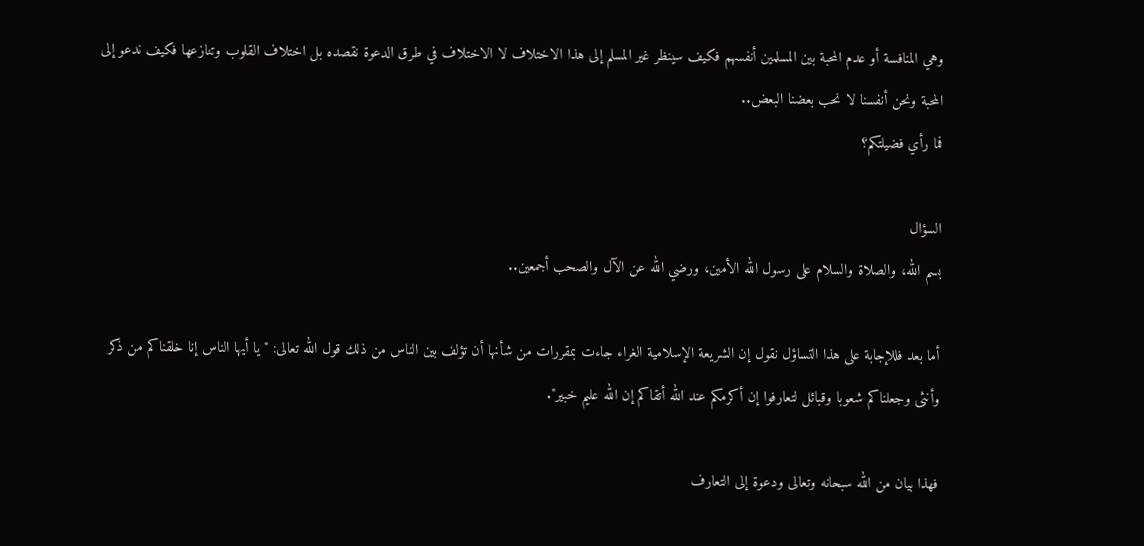وهي المنافسة أو عدم المحبة بين المسلمين أنفسهم فكيف سينظر غير المسلم إلى هذا الاختلاف لا الاختلاف في طرق الدعوة نقصده بل اختلاف القلوب وتنازعها فكيف ندعو إلى المحبة ونحن أنفسنا لا نحب بعضنا البعض..
فما رأي فضيلتكم؟

السؤال
بسم الله، والصلاة والسلام على رسول الله الأمين، ورضي الله عن الآل والصحب أجمعين..

أما بعد فللإجابة على هذا التساؤل نقول إن الشريعة الإسلامية الغراء جاءت بمقررات من شأنها أن تؤلف بين الناس من ذلك قول الله تعالى: "يا أيها الناس إنا خلقناكم من ذكر وأنثى وجعلناكم شعوبا وقبائل لتعارفوا إن أكرمكم عند الله أتقاكم إن الله عليم خبير".

فهذا بيان من الله سبحانه وتعالى ودعوة إلى التعارف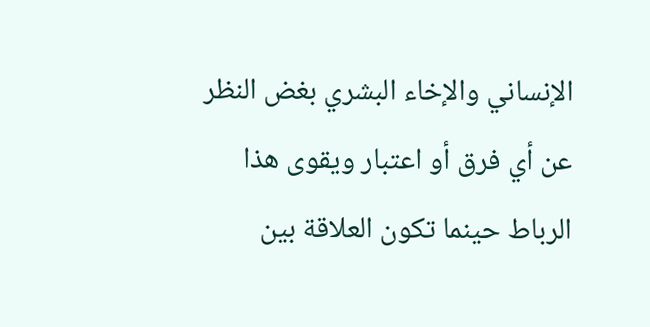الإنساني والإخاء البشري بغض النظر عن أي فرق أو اعتبار ويقوى هذا الرباط حينما تكون العلاقة بين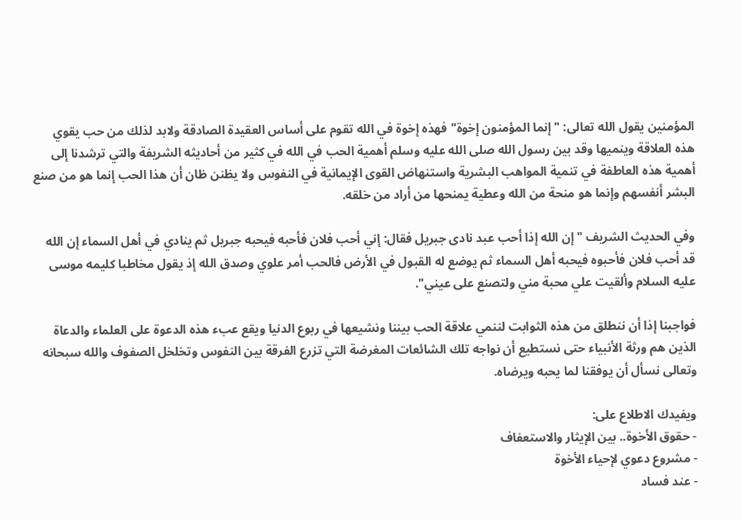المؤمنين يقول الله تعالى: "إنما المؤمنون إخوة" فهذه إخوة في الله تقوم على أساس العقيدة الصادقة ولابد لذلك من حب يقوي هذه العلاقة وينميها وقد بين رسول الله صلى الله عليه وسلم أهمية الحب في الله في كثير من أحاديثه الشريفة والتي ترشدنا إلى أهمية هذه العاطفة في تنمية المواهب البشرية واستنهاض القوى الإيمانية في النفوس ولا يظنن ظان أن هذا الحب إنما هو من صنع البشر أنفسهم وإنما هو منحة من الله وعطية يمنحها من أراد من خلقه.

وفي الحديث الشريف "إن الله إذا أحب عبد نادى جبريل فقال: إني أحب فلان فأحبه فيحبه جبريل ثم ينادي في أهل السماء إن الله قد أحب فلان فأحبوه فيحبه أهل السماء ثم يوضع له القبول في الأرض فالحب أمر علوي وصدق الله إذ يقول مخاطبا كليمه موسى عليه السلام وألقيت علي محبة مني ولتصنع على عيني".

فواجبنا إذا أن ننطلق من هذه الثوابت لننمي علاقة الحب بيننا ونشيعها في ربوع الدنيا ويقع عبء هذه الدعوة على العلماء والدعاة الذين هم ورثة الأنبياء حتى نستطيع أن نواجه تلك الشائعات المغرضة التي تزرع الفرقة بين النفوس وتخلخل الصفوف والله سبحانه وتعالى نسأل أن يوفقنا لما يحبه ويرضاه.

ويفيدك الاطلاع على:
- حقوق الأخوة.. بين الإيثار والاستعفاف
- مشروع دعوي لإحياء الأخوة
- عند فساد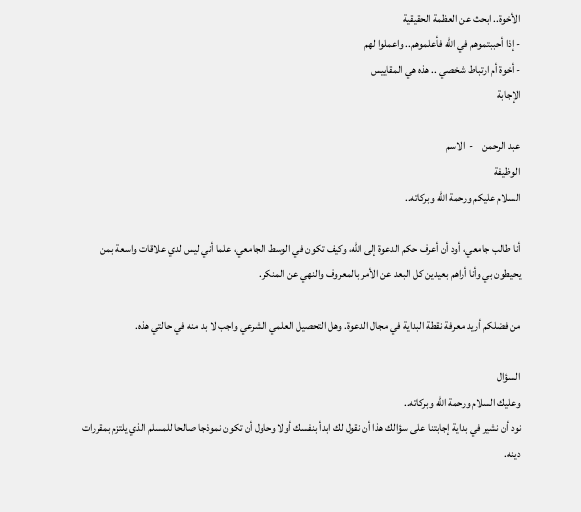الأخوة.. ابحث عن العظمة الحقيقية
- إذا أحببتموهم في الله فأعلموهم.. واعملوا لهم
- أخوة أم ارتباط شخصي .. هذه هي المقاييس
الإجابة

عبد الرحمن    -  الاسم
الوظيفة
السلام عليكم ورحمة الله وبركاته..

أنا طالب جامعي، أود أن أعرف حكم الدعوة إلى الله، وكيف تكون في الوسط الجامعي، علما أني ليس لدي علاقات واسعة بمن يحيطون بي وأنا أراهم بعيدين كل البعد عن الأمر بالمعروف والنهي عن المنكر.

من فضلكم أريد معرفة نقطة البداية في مجال الدعوة. وهل التحصيل العلمي الشرعي واجب لا بد منه في حالتي هذه.

السؤال
وعليك السلام ورحمة الله وبركاته..
نود أن نشير في بداية إجابتنا على سؤالك هذا أن نقول لك ابدأ بنفسك أولا وحاول أن تكون نموذجا صالحا للمسلم الذي يلتزم بمقررات دينه.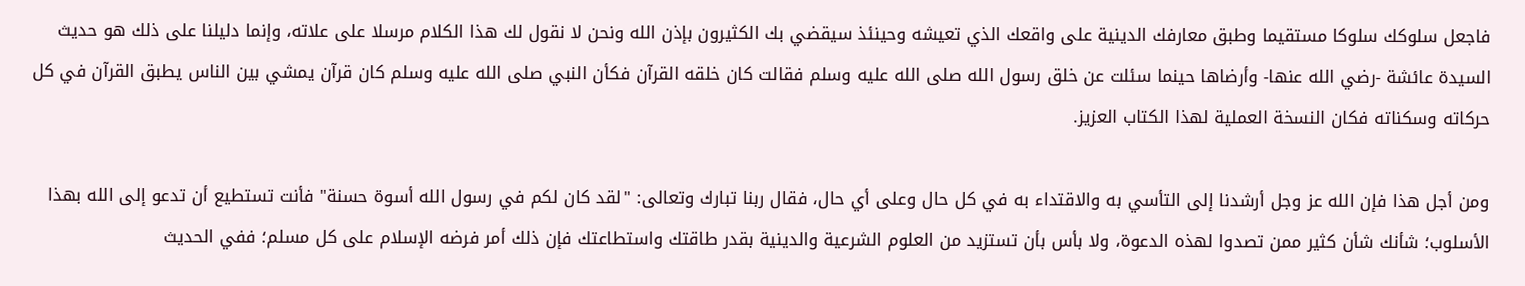فاجعل سلوكك سلوكا مستقيما وطبق معارفك الدينية على واقعك الذي تعيشه وحينئذ سيقضي بك الكثيرون بإذن الله ونحن لا نقول لك هذا الكلام مرسلا على علاته، وإنما دليلنا على ذلك هو حديث السيدة عائشة -رضي الله عنها- وأرضاها حينما سئلت عن خلق رسول الله صلى الله عليه وسلم فقالت كان خلقه القرآن فكأن النبي صلى الله عليه وسلم كان قرآن يمشي بين الناس يطبق القرآن في كل حركاته وسكناته فكان النسخة العملية لهذا الكتاب العزيز.

ومن أجل هذا فإن الله عز وجل أرشدنا إلى التأسي به والاقتداء به في كل حال وعلى أي حال، فقال ربنا تبارك وتعالى: "لقد كان لكم في رسول الله أسوة حسنة" فأنت تستطيع أن تدعو إلى الله بهذا الأسلوب؛ شأنك شأن كثير ممن تصدوا لهذه الدعوة، ولا بأس بأن تستزيد من العلوم الشرعية والدينية بقدر طاقتك واستطاعتك فإن ذلك أمر فرضه الإسلام على كل مسلم؛ ففي الحديث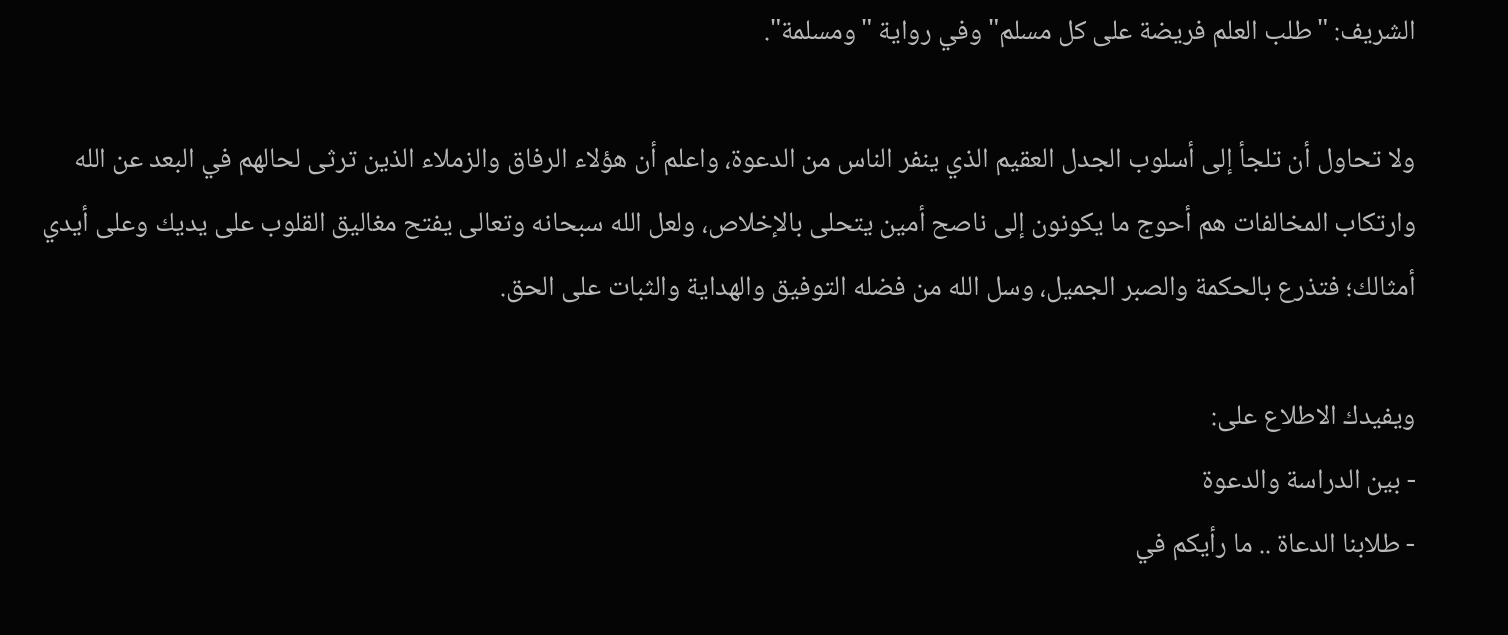الشريف: "طلب العلم فريضة على كل مسلم" وفي رواية "ومسلمة".

ولا تحاول أن تلجأ إلى أسلوب الجدل العقيم الذي ينفر الناس من الدعوة، واعلم أن هؤلاء الرفاق والزملاء الذين ترثى لحالهم في البعد عن الله وارتكاب المخالفات هم أحوج ما يكونون إلى ناصح أمين يتحلى بالإخلاص، ولعل الله سبحانه وتعالى يفتح مغاليق القلوب على يديك وعلى أيدي أمثالك؛ فتذرع بالحكمة والصبر الجميل، وسل الله من فضله التوفيق والهداية والثبات على الحق.

ويفيدك الاطلاع على:
- بين الدراسة والدعوة
- طلابنا الدعاة .. ما رأيكم في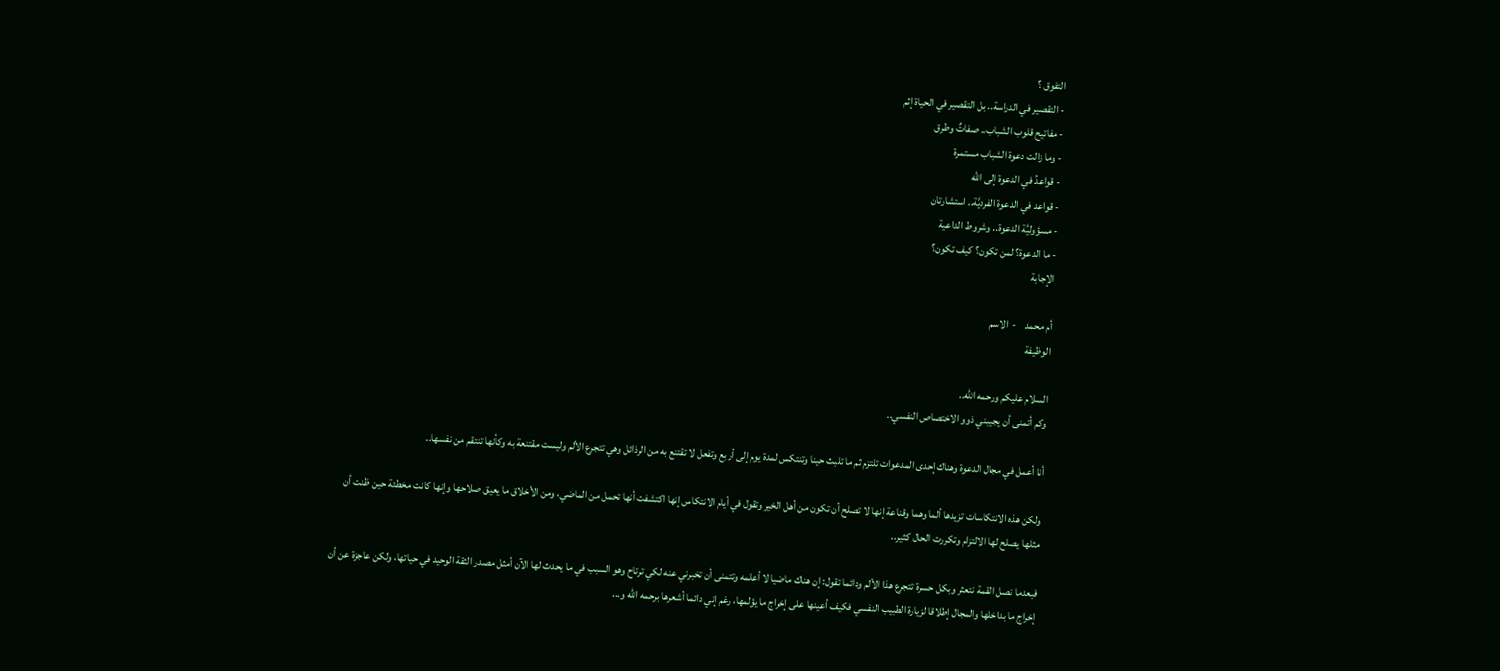التفوق ؟‍‍
- التقصير في الدراسة.. بل التقصير في الحياة إثم
- مفاتيح قلوب الشباب.. صفاتٌ وطرق
- وما زالت دعوة الشباب مستمرة
- قواعدُ في الدعوة إلى الله
- قواعد في الدعوة الفرديَّة.. استشارتان
- مسؤوليَّة الدعوة.. وشروط الداعية
- ما الدعوة؟ لمن تكون؟ كيف تكون؟
الإجابة

أم محمد    -  الاسم
الوظيفة

السلام عليكم ورحمه الله..
وكم أتمنى أن يجيبني ذوو الاختصاص النفسي..

أنا أعمل في مجال الدعوة وهناك إحدى المدعوات تلتزم ثم ما تلبث حينا وتنتكس لمدة يوم إلى أربع وتفعل لا تقتنع به من الرذائل وهي تتجرع الألم وليست مقتنعة به وكأنها تنتقم من نفسها..

ولكن هذه الانتكاسات تزيدها ألما وهما وقناعة إنها لا تصلح أن تكون من أهل الخير وتقول في أيام الانتكاس إنها اكتشفت أنها تحمل من الماضي، ومن الأخلاق ما يعيق صلاحها وإنها كانت مخطئة حين ظنت أن مثلها يصلح لها الالتزام وتكررت الحال كثير..

فبعدما نصل القمة نتعثر وبكل حسرة تتجرع هذا الألم ودائما تقول: إن هناك ماضيا لا أعلمه وتتمنى أن تخبرني عنه لكي ترتاح وهو السبب في ما يحدث لها الآن أمثل مصدر الثقة الوحيد في حياتها، ولكن عاجزة عن أن إخراج ما بداخلها والمجال إطلاقا لزيارة الطبيب النفسي فكيف أعينها على إخراج ما يؤلمها، رغم إني دائما أشعرها برحمه الله و...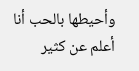وأحيطها بالحب أنا أعلم عن كثير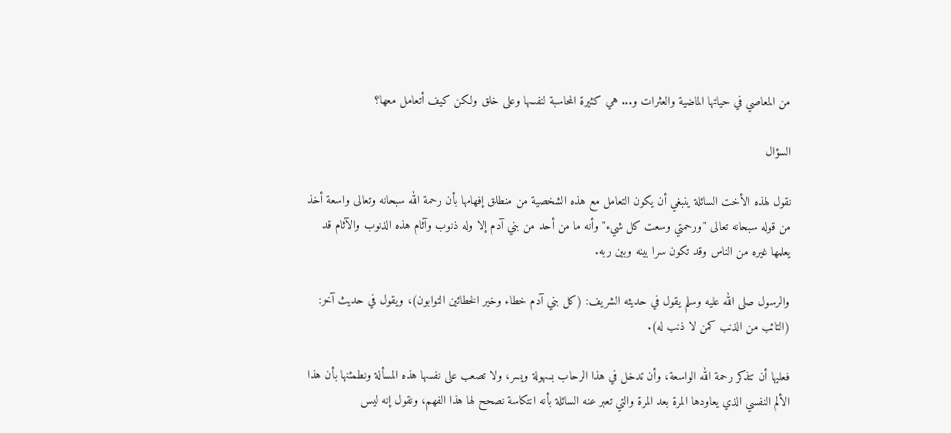من المعاصي في حياتها الماضية والعثرات و... هي كثيرة المحاسبة لنفسها وعلى خلق ولكن كيف أتعامل معها؟

السؤال

نقول لهذه الأخت السائلة ينبغي أن يكون التعامل مع هذه الشخصية من منطلق إفهامها بأن رحمة الله سبحانه وتعالى واسعة أخذ من قوله سبحانه تعالى "ورحمتي وسعت كل شيء" وأنه ما من أحد من بني آدم إلا وله ذنوب وآثام هذه الذنوب والآثام قد يعلمها غيره من الناس وقد تكون سرا بينه وبين ربه.

والرسول صلى الله عليه وسلم يقول في حديثه الشريف: (كل بني آدم خطاء وخير الخطائين التوابون)، ويقول في حديث آخر: (التائب من الذنب كمن لا ذنب له).

فعليها أن تتذكر رحمة الله الواسعة، وأن تدخل في هذا الرحاب بسهولة ويسر، ولا تصعب على نفسها هذه المسألة ونطمئنها بأن هذا الألم النفسي الذي يعاودها المرة بعد المرة والتي تعبر عنه السائلة بأنه انتكاسة نصحح لها هذا الفهم، ونقول إنه ليس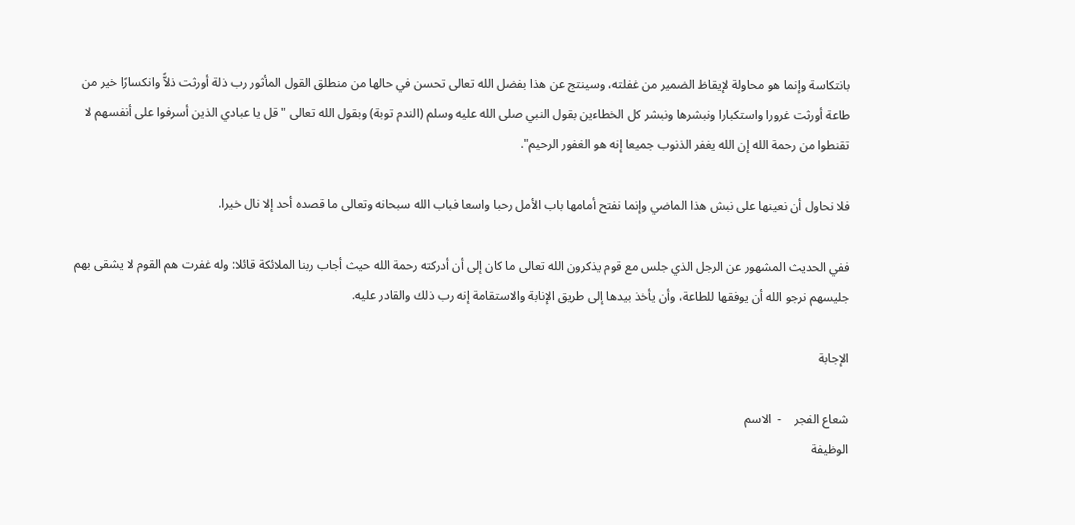بانتكاسة وإنما هو محاولة لإيقاظ الضمير من غفلته، وسينتج عن هذا بفضل الله تعالى تحسن في حالها من منطلق القول المأثور رب ذلة أورثت ذلاًّ وانكسارًا خير من طاعة أورثت غرورا واستكبارا ونبشرها ونبشر كل الخطاءين بقول النبي صلى الله عليه وسلم (الندم توبة) وبقول الله تعالى "قل يا عبادي الذين أسرفوا على أنفسهم لا تقنطوا من رحمة الله إن الله يغفر الذنوب جميعا إنه هو الغفور الرحيم".

فلا نحاول أن نعينها على نبش هذا الماضي وإنما نفتح أمامها باب الأمل رحبا واسعا فباب الله سبحانه وتعالى ما قصده أحد إلا نال خيرا.

ففي الحديث المشهور عن الرجل الذي جلس مع قوم يذكرون الله تعالى ما كان إلى أن أدركته رحمة الله حيث أجاب ربنا الملائكة قائلا: وله غفرت هم القوم لا يشقى بهم جليسهم نرجو الله أن يوفقها للطاعة، وأن يأخذ بيدها إلى طريق الإنابة والاستقامة إنه رب ذلك والقادر عليه.

الإجابة

شعاع الفجر    -  الاسم
الوظيفة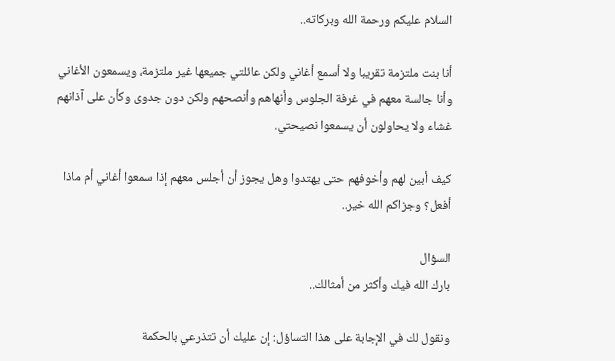السلام عليكم ورحمة الله وبركاته..

أنا بنت ملتزمة تقريبا ولا أسمع أغاني ولكن عائلتي جميعها غير ملتزمة، ويسمعون الأغاني وأنا جالسة معهم في غرفة الجلوس وأنهاهم وأنصحهم ولكن دون جدوى وكأن على آذانهم غشاء ولا يحاولون أن يسمعوا نصيحتي.

كيف أبين لهم وأخوفهم حتى يهتدوا وهل يجوز أن أجلس معهم إذا سمعوا أغاني أم ماذا أفعل؟ وجزاكم الله خير..

السؤال
بارك الله فيك وأكثر من أمثالك..

ونقول لك في الإجابة على هذا التساؤل: إن عليك أن تتذرعي بالحكمة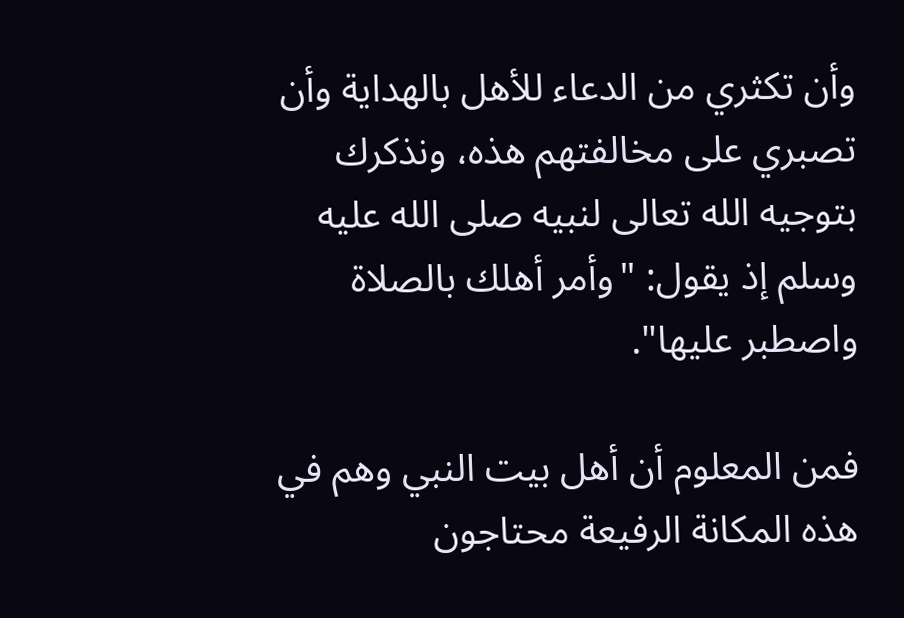وأن تكثري من الدعاء للأهل بالهداية وأن تصبري على مخالفتهم هذه، ونذكرك بتوجيه الله تعالى لنبيه صلى الله عليه وسلم إذ يقول: "وأمر أهلك بالصلاة واصطبر عليها".

فمن المعلوم أن أهل بيت النبي وهم في هذه المكانة الرفيعة محتاجون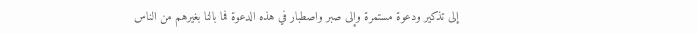إلى تذكير ودعوة مستمرة وإلى صبر واصطبار في هذه الدعوة فما بالنا بغيرهم من الناس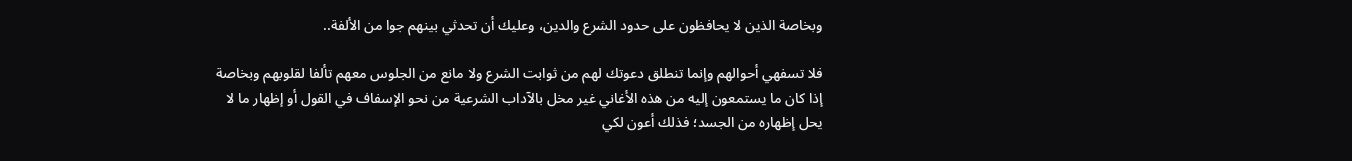وبخاصة الذين لا يحافظون على حدود الشرع والدين، وعليك أن تحدثي بينهم جوا من الألفة..

فلا تسفهي أحوالهم وإنما تنطلق دعوتك لهم من ثوابت الشرع ولا مانع من الجلوس معهم تألفا لقلوبهم وبخاصة إذا كان ما يستمعون إليه من هذه الأغاني غير مخل بالآداب الشرعية من نحو الإسفاف في القول أو إظهار ما لا يحل إظهاره من الجسد؛ فذلك أعون لكي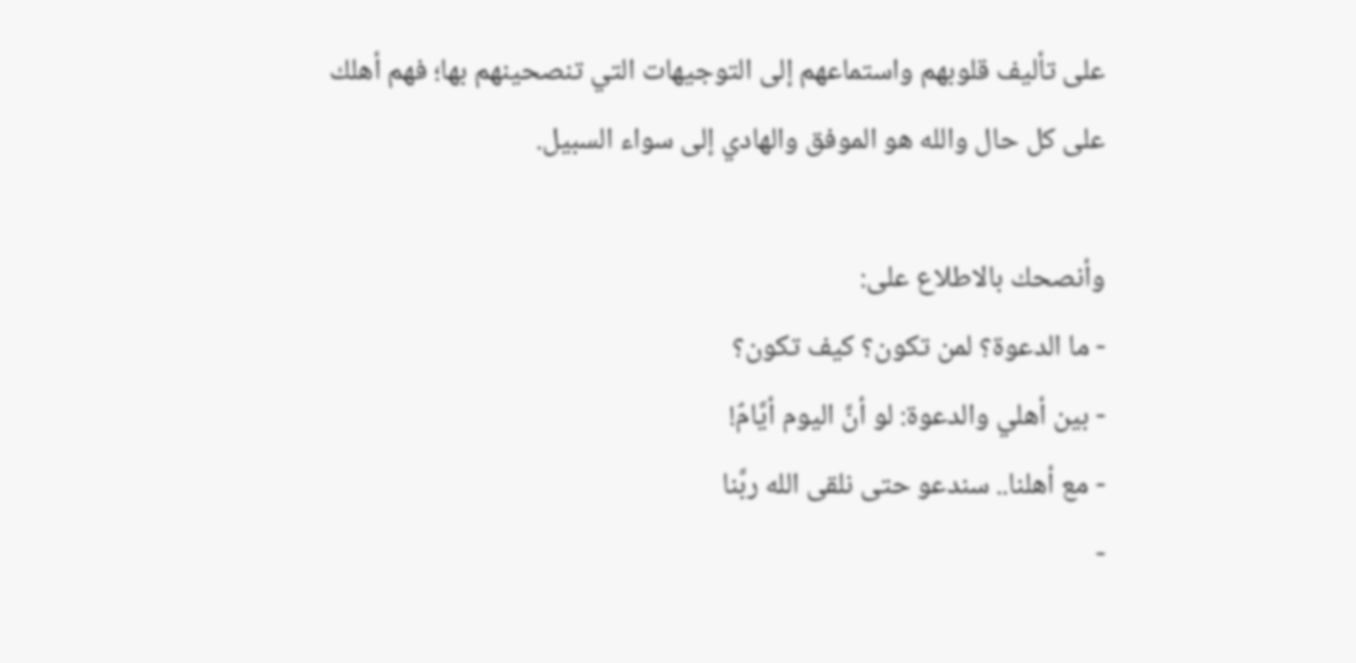على تأليف قلوبهم واستماعهم إلى التوجيهات التي تنصحينهم بها؛ فهم أهلك على كل حال والله هو الموفق والهادي إلى سواء السبيل.

وأنصحك بالاطلاع على:
- ما الدعوة؟ لمن تكون؟ كيف تكون؟
- بين أهلي والدعوة: لو أنَّ اليوم أيَّامٌ!
- مع أهلنا.. سندعو حتى نلقى الله ربَّنا
-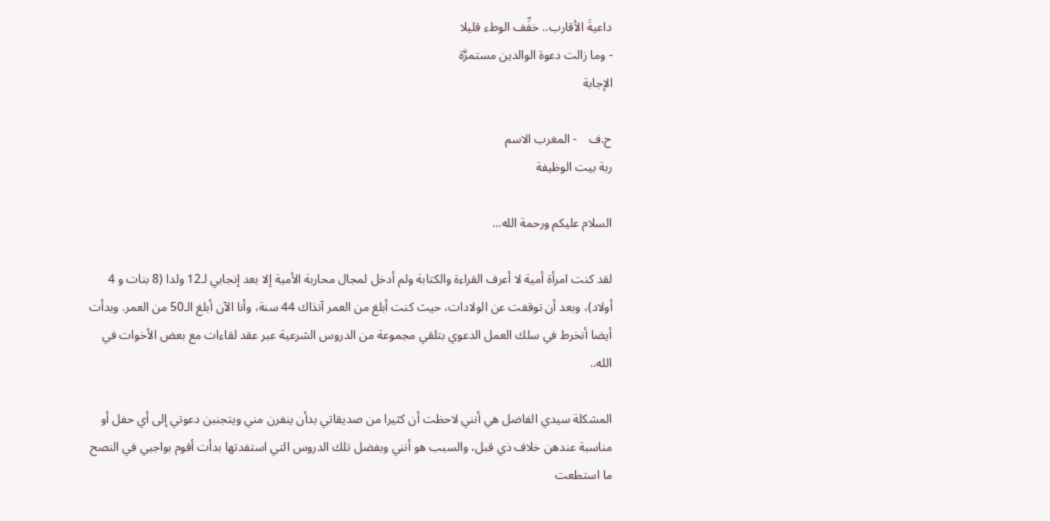داعيةَ الأقارب.. خفِّف الوطء قليلا
- وما زالت دعوة الوالدين مستمرَّة
الإجابة

ح.ف    - المغرب الاسم
ربة بيت الوظيفة

السلام عليكم ورحمة الله...

لقد كنت امرأة أمية لا أعرف القراءة والكتابة ولم أدخل لمجال محاربة الأمية إلا بعد إنجابي لـ12 ولدا (8 بنات و 4 أولاد)، وبعد أن توقفت عن الولادات، حيث كنت أبلغ من العمر آنذاك 44 سنة، وأنا الآن أبلغ الـ50 من العمر. وبدأت أيضا أنخرط في سلك العمل الدعوي بتلقي مجموعة من الدروس الشرعية عبر عقد لقاءات مع بعض الأخوات في الله..

المشكلة سيدي الفاضل هي أنني لاحظت أن كثيرا من صديقاتي بدأن ينفرن مني ويتجنبن دعوتي إلى أي حفل أو مناسبة عندهن خلاف ذي قبل، والسبب هو أنني وبفضل تلك الدروس التي استفدتها بدأت أقوم بواجبي في النصح ما استطعت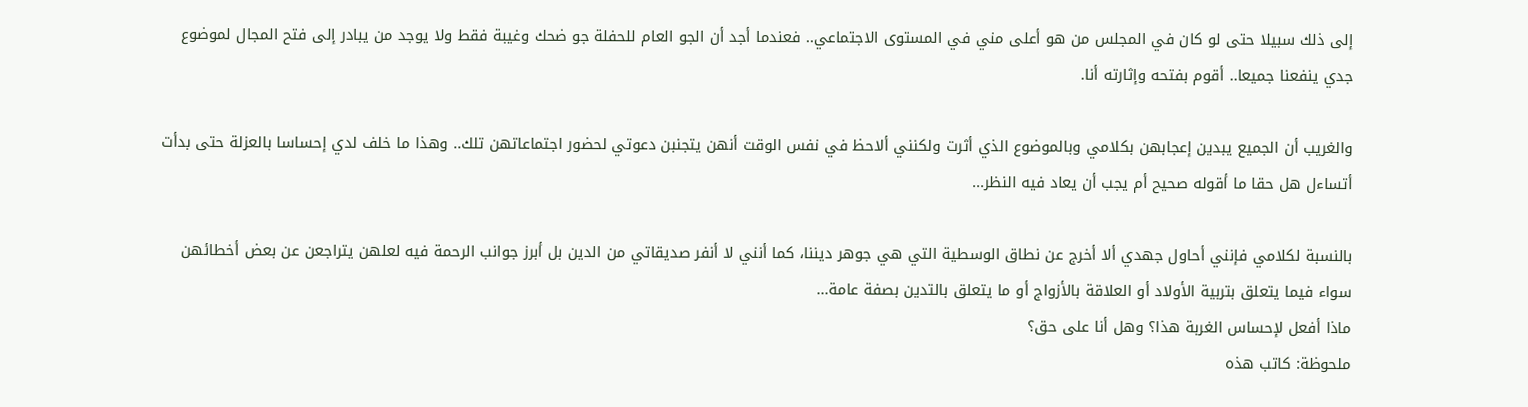إلى ذلك سبيلا حتى لو كان في المجلس من هو أعلى مني في المستوى الاجتماعي.. فعندما أجد أن الجو العام للحفلة جو ضحك وغيبة فقط ولا يوجد من يبادر إلى فتح المجال لموضوع جدي ينفعنا جميعا.. أقوم بفتحه وإثارته أنا.

والغريب أن الجميع يبدين إعجابهن بكلامي وبالموضوع الذي أثرت ولكنني ألاحظ في نفس الوقت أنهن يتجنبن دعوتي لحضور اجتماعاتهن تلك.. وهذا ما خلف لدي إحساسا بالعزلة حتى بدأت أتساءل هل حقا ما أقوله صحيح أم يجب أن يعاد فيه النظر...

بالنسبة لكلامي فإنني أحاول جهدي ألا أخرج عن نطاق الوسطية التي هي جوهر ديننا، كما أنني لا أنفر صديقاتي من الدين بل أبرز جوانب الرحمة فيه لعلهن يتراجعن عن بعض أخطائهن سواء فيما يتعلق بتربية الأولاد أو العلاقة بالأزواج أو ما يتعلق بالتدين بصفة عامة...
ماذا أفعل لإحساس الغربة هذا؟ وهل أنا على حق؟
ملحوظة: كاتب هذه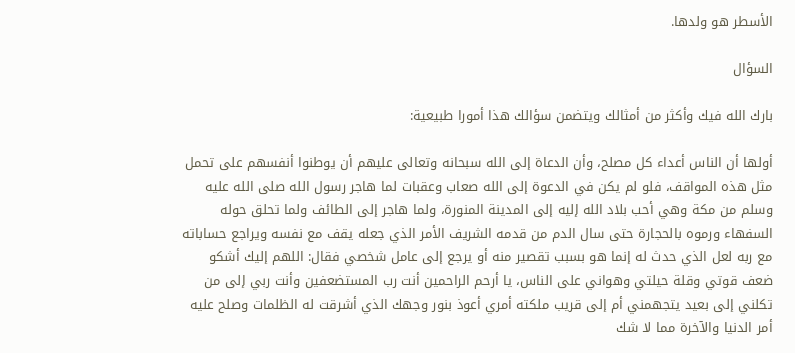الأسطر هو ولدها.

السؤال

بارك الله فيك وأكثر من أمثالك ويتضمن سؤالك هذا أمورا طبيعية:

أولها أن الناس أعداء كل مصلح، وأن الدعاة إلى الله سبحانه وتعالى عليهم أن يوطنوا أنفسهم على تحمل مثل هذه المواقف، فلو لم يكن في الدعوة إلى الله صعاب وعقبات لما هاجر رسول الله صلى الله عليه وسلم من مكة وهي أحب بلاد الله إليه إلى المدينة المنورة، ولما هاجر إلى الطائف ولما تحلق حوله السفهاء ورموه بالحجارة حتى سال الدم من قدمه الشريف الأمر الذي جعله يقف مع نفسه ويراجع حساباته مع ربه لعل الذي حدث له إنما هو بسبب تقصير منه أو يرجع إلى عامل شخصي فقال: اللهم إليك أشكو ضعف قوتي وقلة حيلتي وهواني على الناس، يا أرحم الراحمين أنت رب المستضعفين وأنت ربي إلى من تكلني إلى بعيد يتجهمني أم إلى قريب ملكته أمري أعوذ بنور وجهك الذي أشرقت له الظلمات وصلح عليه أمر الدنيا والآخرة مما لا شك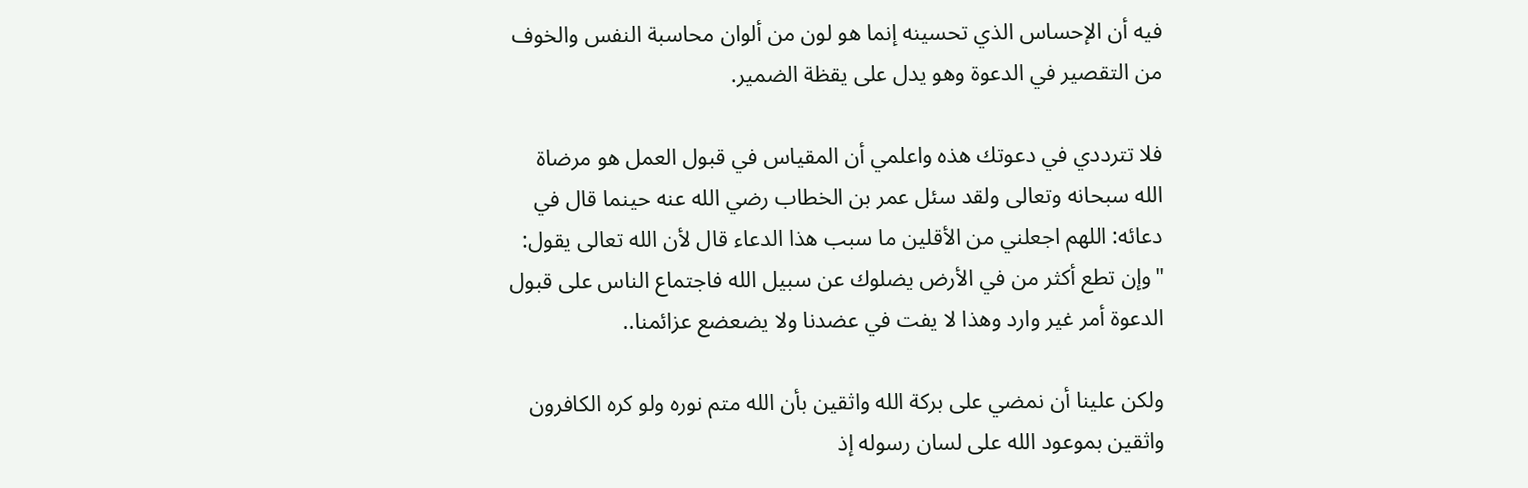فيه أن الإحساس الذي تحسينه إنما هو لون من ألوان محاسبة النفس والخوف من التقصير في الدعوة وهو يدل على يقظة الضمير.

فلا تترددي في دعوتك هذه واعلمي أن المقياس في قبول العمل هو مرضاة الله سبحانه وتعالى ولقد سئل عمر بن الخطاب رضي الله عنه حينما قال في دعائه: اللهم اجعلني من الأقلين ما سبب هذا الدعاء قال لأن الله تعالى يقول: "وإن تطع أكثر من في الأرض يضلوك عن سبيل الله فاجتماع الناس على قبول الدعوة أمر غير وارد وهذا لا يفت في عضدنا ولا يضعضع عزائمنا..

ولكن علينا أن نمضي على بركة الله واثقين بأن الله متم نوره ولو كره الكافرون واثقين بموعود الله على لسان رسوله إذ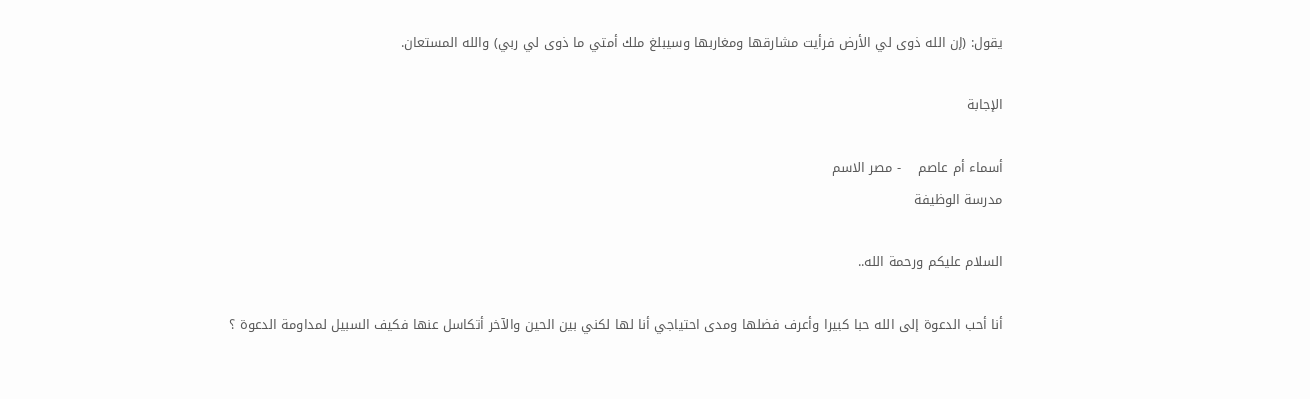يقول: (إن الله ذوى لي الأرض فرأيت مشارقها ومغاربها وسيبلغ ملك أمتي ما ذوى لي ربي) والله المستعان.

الإجابة

أسماء أم عاصم    - مصر الاسم
مدرسة الوظيفة

السلام عليكم ورحمة الله..

أنا أحب الدعوة إلى الله حبا كبيرا وأعرف فضلها ومدى احتياجي أنا لها لكني بين الحين والآخر أتكاسل عنها فكيف السبيل لمداومة الدعوة ؟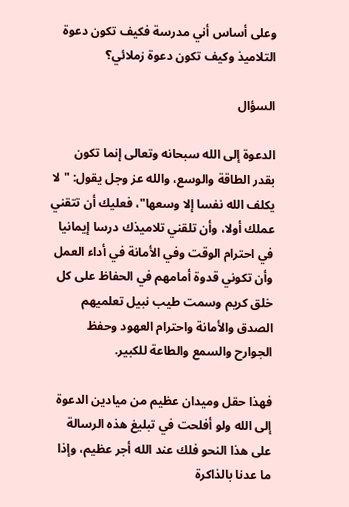وعلى أساس أني مدرسة فكيف تكون دعوة التلاميذ وكيف تكون دعوة زملائي؟

السؤال

الدعوة إلى الله سبحانه وتعالى إنما تكون بقدر الطاقة والوسع، والله عز وجل يقول: "لا يكلف الله نفسا إلا وسعها"، فعليك أن تتقني عملك أولا، وأن تلقني تلاميذك درسا إيمانيا في احترام الوقت وفي الأمانة في أداء العمل وأن تكوني قدوة أمامهم في الحفاظ على كل خلق كريم وسمت طيب نبيل تعلميهم الصدق والأمانة واحترام العهود وحفظ الجوارح والسمع والطاعة للكبير.

فهذا حقل وميدان عظيم من ميادين الدعوة إلى الله ولو أفلحت في تبليغ هذه الرسالة على هذا النحو فلك عند الله أجر عظيم، وإذا ما عدنا بالذاكرة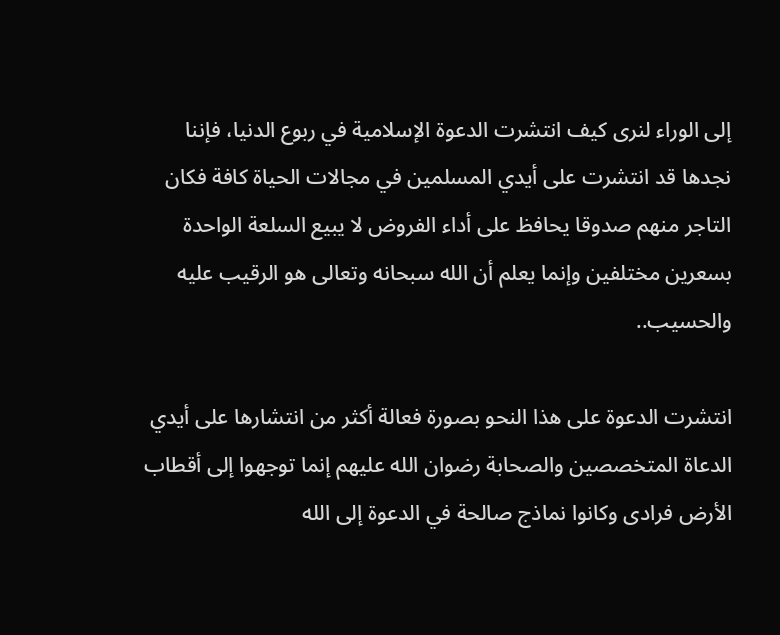إلى الوراء لنرى كيف انتشرت الدعوة الإسلامية في ربوع الدنيا، فإننا نجدها قد انتشرت على أيدي المسلمين في مجالات الحياة كافة فكان التاجر منهم صدوقا يحافظ على أداء الفروض لا يبيع السلعة الواحدة بسعرين مختلفين وإنما يعلم أن الله سبحانه وتعالى هو الرقيب عليه والحسيب..

انتشرت الدعوة على هذا النحو بصورة فعالة أكثر من انتشارها على أيدي الدعاة المتخصصين والصحابة رضوان الله عليهم إنما توجهوا إلى أقطاب الأرض فرادى وكانوا نماذج صالحة في الدعوة إلى الله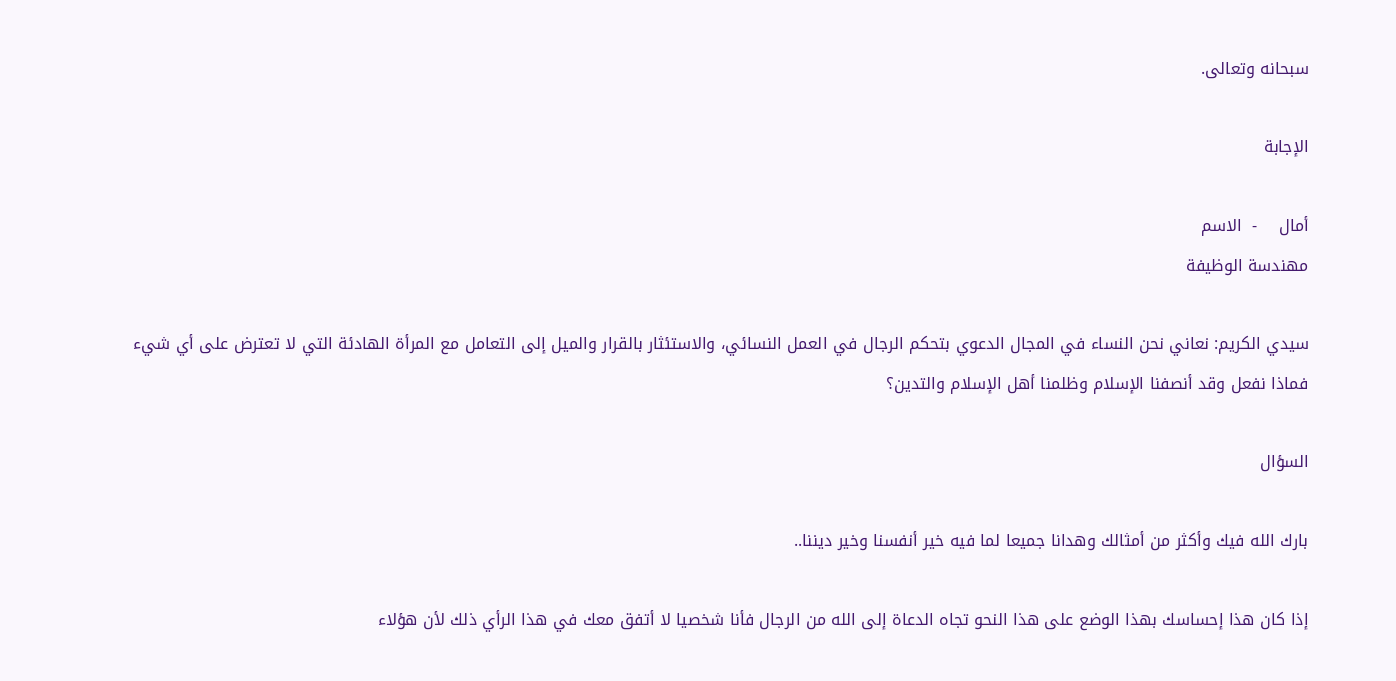سبحانه وتعالى.

الإجابة

أمال    -  الاسم
مهندسة الوظيفة

سيدي الكريم: نعاني نحن النساء في المجال الدعوي بتحكم الرجال في العمل النسائي، والاستئثار بالقرار والميل إلى التعامل مع المرأة الهادئة التي لا تعترض على أي شيء فماذا نفعل وقد أنصفنا الإسلام وظلمنا أهل الإسلام والتدين؟

السؤال

بارك الله فيك وأكثر من أمثالك وهدانا جميعا لما فيه خير أنفسنا وخير ديننا..

إذا كان هذا إحساسك بهذا الوضع على هذا النحو تجاه الدعاة إلى الله من الرجال فأنا شخصيا لا أتفق معك في هذا الرأي ذلك لأن هؤلاء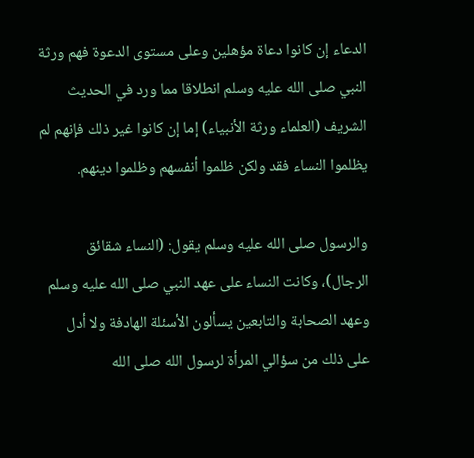الدعاء إن كانوا دعاة مؤهلين وعلى مستوى الدعوة فهم ورثة النبي صلى الله عليه وسلم انطلاقا مما ورد في الحديث الشريف (العلماء ورثة الأنبياء) إما إن كانوا غير ذلك فإنهم لم يظلموا النساء فقد ولكن ظلموا أنفسهم وظلموا دينهم.

والرسول صلى الله عليه وسلم يقول: (النساء شقائق الرجال)، وكانت النساء على عهد النبي صلى الله عليه وسلم وعهد الصحابة والتابعين يسألون الأسئلة الهادفة ولا أدل على ذلك من سؤالي المرأة لرسول الله صلى الله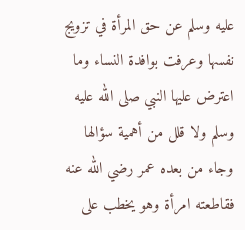عليه وسلم عن حق المرأة في تزويج نفسها وعرفت بوافدة النساء وما اعترض عليها النبي صلى الله عليه وسلم ولا قلل من أهمية سؤالها وجاء من بعده عمر رضي الله عنه فقاطعته امرأة وهو يخطب على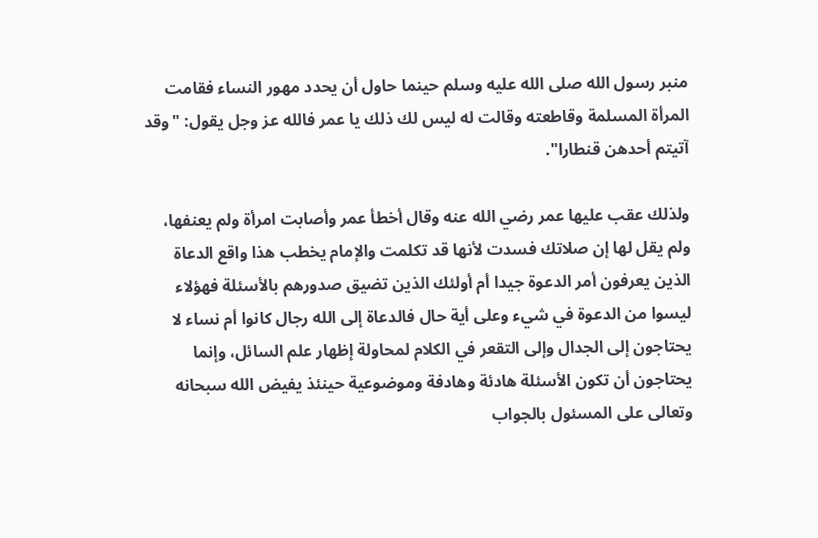منبر رسول الله صلى الله عليه وسلم حينما حاول أن يحدد مهور النساء فقامت المرأة المسلمة وقاطعته وقالت له ليس لك ذلك يا عمر فالله عز وجل يقول: "وقد آتيتم أحدهن قنطارا".

ولذلك عقب عليها عمر رضي الله عنه وقال أخطأ عمر وأصابت امرأة ولم يعنفها، ولم يقل لها إن صلاتك فسدت لأنها قد تكلمت والإمام يخطب هذا واقع الدعاة الذين يعرفون أمر الدعوة جيدا أم أولئك الذين تضيق صدورهم بالأسئلة فهؤلاء ليسوا من الدعوة في شيء وعلى أية حال فالدعاة إلى الله رجال كانوا أم نساء لا يحتاجون إلى الجدال وإلى التقعر في الكلام لمحاولة إظهار علم السائل، وإنما يحتاجون أن تكون الأسئلة هادئة وهادفة وموضوعية حينئذ يفيض الله سبحانه وتعالى على المسئول بالجواب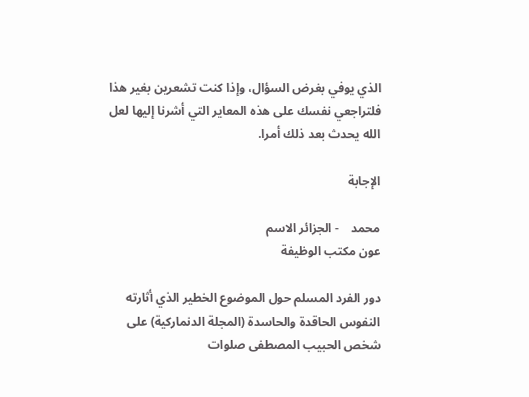الذي يوفي بغرض السؤال، وإذا كنت تشعرين بغير هذا فلتراجعي نفسك على هذه المعاير التي أشرنا إليها لعل الله يحدث بعد ذلك أمرا.

الإجابة

محمد    - الجزائر الاسم
عون مكتب الوظيفة

دور الفرد المسلم حول الموضوع الخطير الذي أثارته النفوس الحاقدة والحاسدة (المجلة الدنماركية) على شخص الحبيب المصطفى صلوات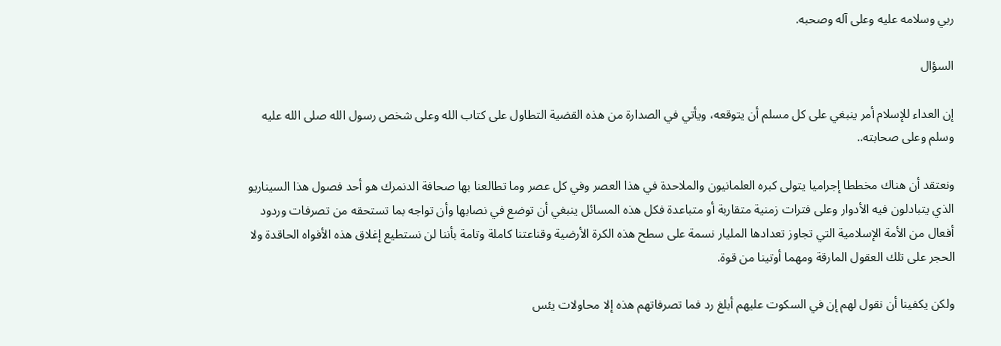ربي وسلامه عليه وعلى آله وصحبه.

السؤال

إن العداء للإسلام أمر ينبغي على كل مسلم أن يتوقعه، ويأتي في الصدارة من هذه القضية التطاول على كتاب الله وعلى شخص رسول الله صلى الله عليه وسلم وعلى صحابته..

ونعتقد أن هناك مخططا إجراميا يتولى كبره العلمانيون والملاحدة في هذا العصر وفي كل عصر وما تطالعنا بها صحافة الدنمرك هو أحد فصول هذا السيناريو الذي يتبادلون فيه الأدوار وعلى فترات زمنية متقاربة أو متباعدة فكل هذه المسائل ينبغي أن توضع في نصابها وأن تواجه بما تستحقه من تصرفات وردود أفعال من الأمة الإسلامية التي تجاوز تعدادها المليار نسمة على سطح هذه الكرة الأرضية وقناعتنا كاملة وتامة بأننا لن نستطيع إغلاق هذه الأفواه الحاقدة ولا الحجر على تلك العقول المارقة ومهما أوتينا من قوة.

ولكن يكفينا أن نقول لهم إن في السكوت عليهم أبلغ رد فما تصرفاتهم هذه إلا محاولات يئس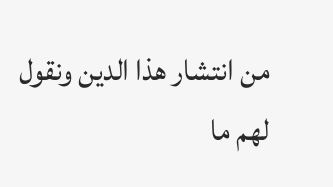من انتشار هذا الدين ونقول لهم ما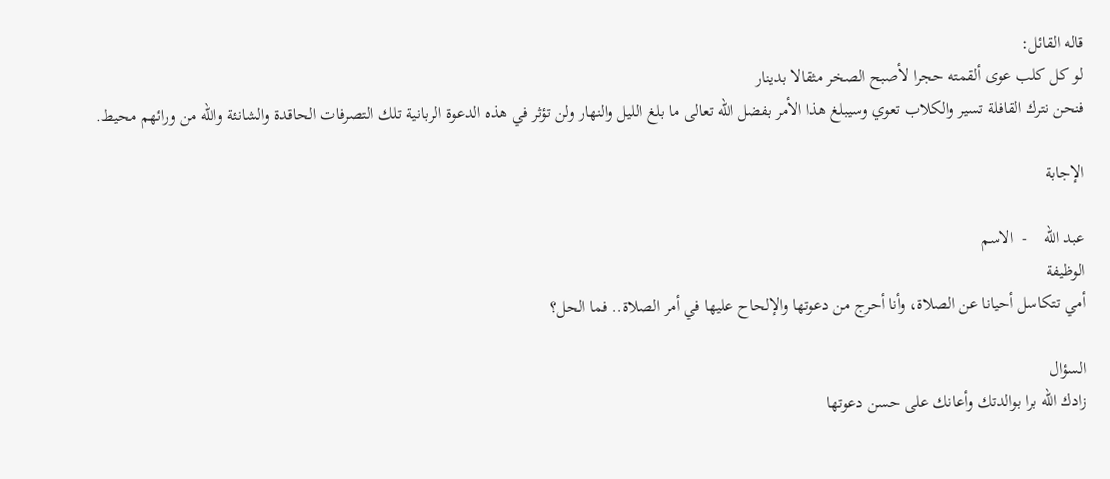قاله القائل:
لو كل كلب عوى ألقمته حجرا لأصبح الصخر مثقالا بدينار
فنحن نترك القافلة تسير والكلاب تعوي وسيبلغ هذا الأمر بفضل الله تعالى ما بلغ الليل والنهار ولن تؤثر في هذه الدعوة الربانية تلك التصرفات الحاقدة والشانئة والله من ورائهم محيط.

الإجابة

عبد الله    -  الاسم
الوظيفة
أمي تتكاسل أحيانا عن الصلاة، وأنا أحرج من دعوتها والإلحاح عليها في أمر الصلاة.. فما الحل؟

السؤال
زادك الله برا بوالدتك وأعانك على حسن دعوتها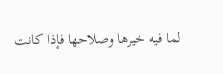لما فيه خيرها وصلاحها فإذا كانت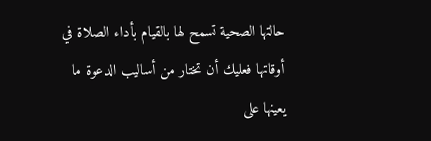حالتها الصحية تسمح لها بالقيام بأداء الصلاة في أوقاتها فعليك أن تختار من أساليب الدعوة ما يعينها على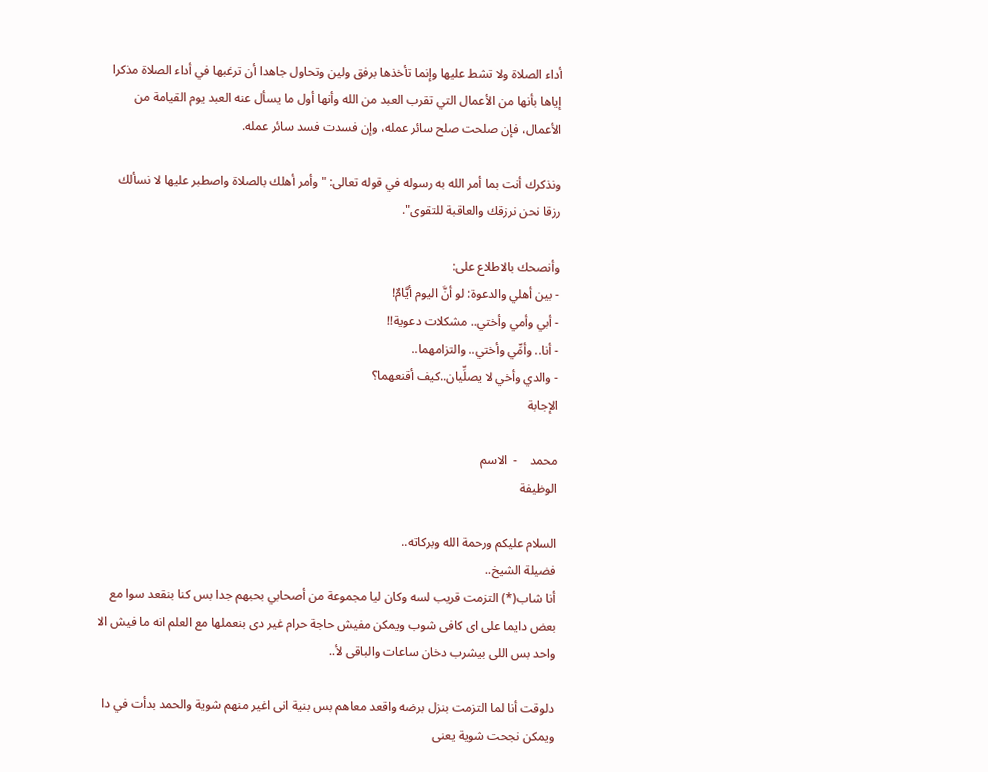أداء الصلاة ولا تشط عليها وإنما تأخذها برفق ولين وتحاول جاهدا أن ترغبها في أداء الصلاة مذكرا إياها بأنها من الأعمال التي تقرب العبد من الله وأنها أول ما يسأل عنه العبد يوم القيامة من الأعمال، فإن صلحت صلح سائر عمله، وإن فسدت فسد سائر عمله.

ونذكرك أنت بما أمر الله به رسوله في قوله تعالى: "وأمر أهلك بالصلاة واصطبر عليها لا نسألك رزقا نحن نرزقك والعاقبة للتقوى".

وأنصحك بالاطلاع على:
- بين أهلي والدعوة: لو أنَّ اليوم أيَّامٌ!
- أبي وأمي وأختي.. مشكلات دعوية!!
- أنا.. وأمِّي وأختي.. والتزامهما..
- والدي وأخي لا يصلِّيان..كيف أقنعهما؟
الإجابة

محمد    -  الاسم
الوظيفة

السلام عليكم ورحمة الله وبركاته..
فضيلة الشيخ..
أنا شاب(*) التزمت قريب لسه وكان ليا مجموعة من أصحابي بحبهم جدا بس كنا بنقعد سوا مع بعض دايما على اى كافى شوب ويمكن مفيش حاجة حرام غير دى بنعملها مع العلم انه ما فيش الا واحد بس اللى بيشرب دخان ساعات والباقى لأ..

دلوقت أنا لما التزمت بنزل برضه واقعد معاهم بس بنية انى اغير منهم شوية والحمد بدأت في دا ويمكن نجحت شوية يعنى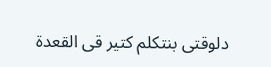دلوقتى بنتكلم كتير قى القعدة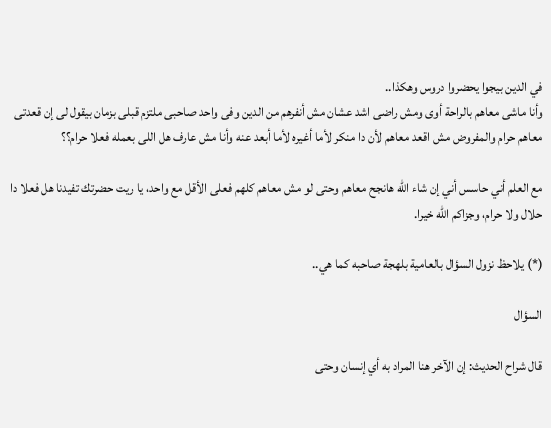في الدين بيجوا يحضروا دروس وهكذا..
وأنا ماشى معاهم بالراحة أوى ومش راضى اشد عشان مش أنفرهم من الدين وفى واحد صاحبى ملتزم قبلى بزمان بيقول لى إن قعدتى معاهم حرام والمفروض مش اقعد معاهم لأن دا منكر لأما أغيره لأما أبعد عنه وأنا مش عارف هل اللى بعمله فعلا حرام؟؟

مع العلم أني حاسس أني إن شاء الله هانجح معاهم وحتى لو مش معاهم كلهم فعلى الأقل مع واحد، يا ريت حضرتك تفيدنا هل فعلا دا حلال ولا حرام، وجزاكم الله خيرا.

(*) يلاحظ نزول السؤال بالعامية بلهجة صاحبه كما هي..

السؤال

قال شراح الحديث: إن الآخر هنا المراد به أي إنسان وحتى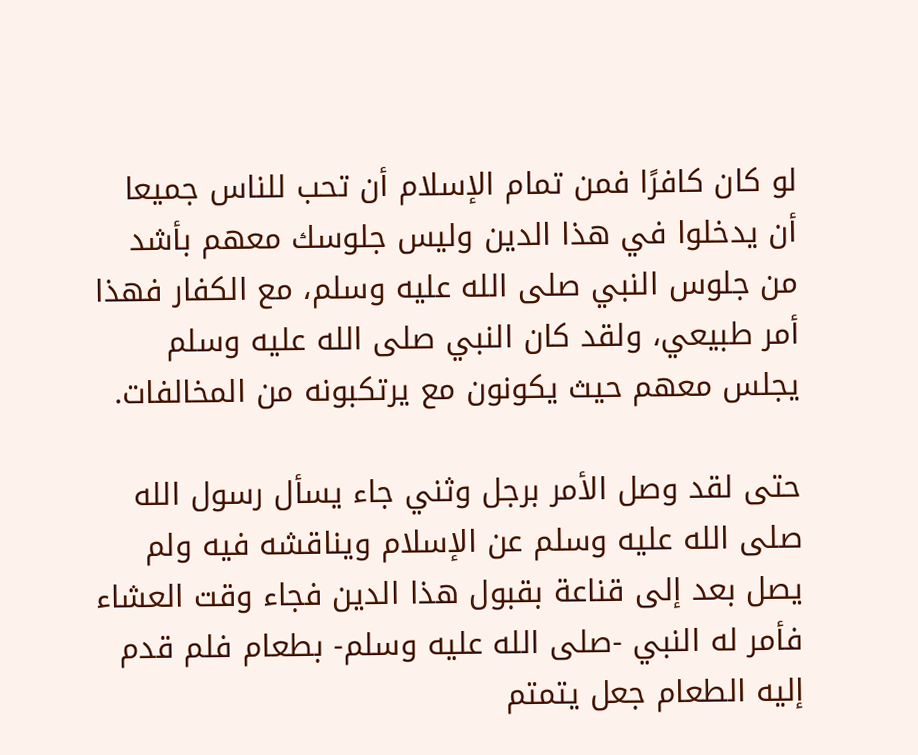لو كان كافرًا فمن تمام الإسلام أن تحب للناس جميعا أن يدخلوا في هذا الدين وليس جلوسك معهم بأشد من جلوس النبي صلى الله عليه وسلم، مع الكفار فهذا أمر طبيعي، ولقد كان النبي صلى الله عليه وسلم يجلس معهم حيث يكونون مع يرتكبونه من المخالفات.

حتى لقد وصل الأمر برجل وثني جاء يسأل رسول الله صلى الله عليه وسلم عن الإسلام ويناقشه فيه ولم يصل بعد إلى قناعة بقبول هذا الدين فجاء وقت العشاء فأمر له النبي -صلى الله عليه وسلم- بطعام فلم قدم إليه الطعام جعل يتمتم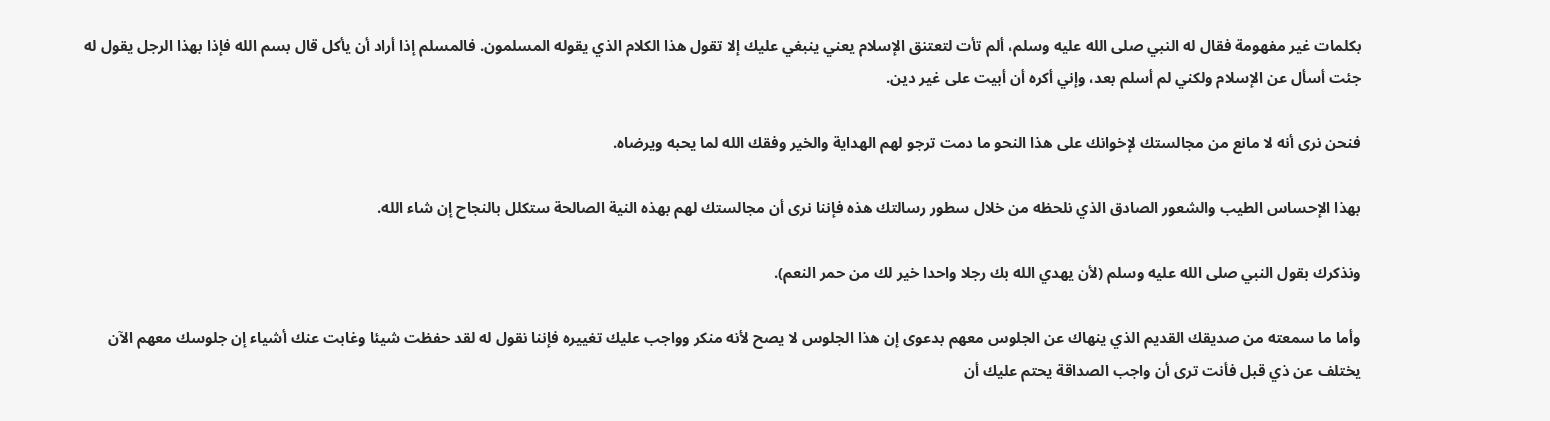بكلمات غير مفهومة فقال له النبي صلى الله عليه وسلم، ألم تأت لتعتنق الإسلام يعني ينبغي عليك إلا تقول هذا الكلام الذي يقوله المسلمون. فالمسلم إذا أراد أن يأكل قال بسم الله فإذا بهذا الرجل يقول له جئت أسأل عن الإسلام ولكني لم أسلم بعد، وإني أكره أن أبيت على غير دين.

فنحن نرى أنه لا مانع من مجالستك لإخوانك على هذا النحو ما دمت ترجو لهم الهداية والخير وفقك الله لما يحبه ويرضاه.

بهذا الإحساس الطيب والشعور الصادق الذي نلحظه من خلال سطور رسالتك هذه فإننا نرى أن مجالستك لهم بهذه النية الصالحة ستكلل بالنجاح إن شاء الله.

ونذكرك بقول النبي صلى الله عليه وسلم (لأن يهدي الله بك رجلا واحدا خير لك من حمر النعم).

وأما ما سمعته من صديقك القديم الذي ينهاك عن الجلوس معهم بدعوى إن هذا الجلوس لا يصح لأنه منكر وواجب عليك تغييره فإننا نقول له لقد حفظت شيئا وغابت عنك أشياء إن جلوسك معهم الآن يختلف عن ذي قبل فأنت ترى أن واجب الصداقة يحتم عليك أن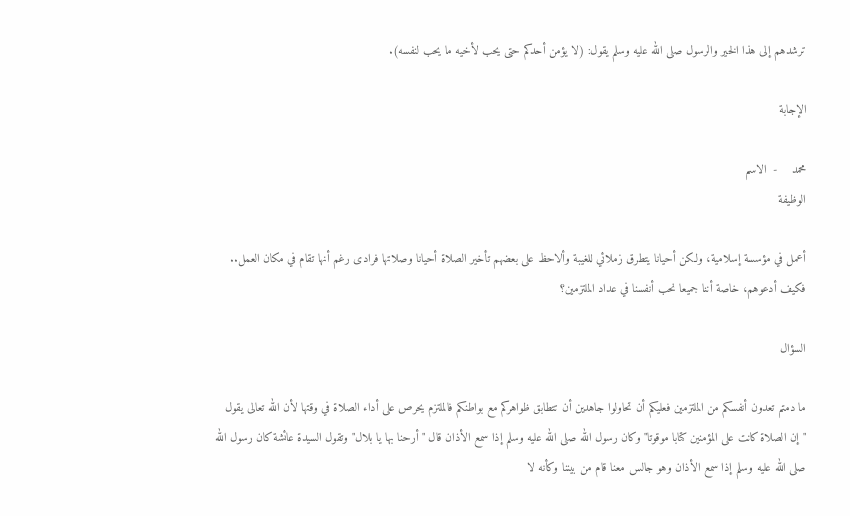ترشدهم إلى هذا الخير والرسول صلى الله عليه وسلم يقول: (لا يؤمن أحدكم حتى يحب لأخيه ما يحب لنفسه).

الإجابة

محمد    -  الاسم
الوظيفة

أعمل في مؤسسة إسلامية، ولكن أحيانا يتطرق زملائي للغيبة وألاحظ على بعضهم تأخير الصلاة أحيانا وصلاتها فرادى رغم أنها تقام في مكان العمل.. فكيف أدعوهم، خاصة أننا جميعا نحب أنفسنا في عداد الملتزمين؟

السؤال

ما دمتم تعدون أنفسكم من الملتزمين فعليكم أن تحاولوا جاهدين أن تتطابق ظواهركم مع بواطنكم فالملتزم يحرص على أداء الصلاة في وقتها لأن الله تعالى يقول "إن الصلاة كانت على المؤمنين كتابا موقوتا" وكان رسول الله صلى الله عليه وسلم إذا سمع الأذان قال "أرحنا بها يا بلال" وتقول السيدة عائشة كان رسول الله صلى الله عليه وسلم إذا سمع الأذان وهو جالس معنا قام من بيننا وكأنه لا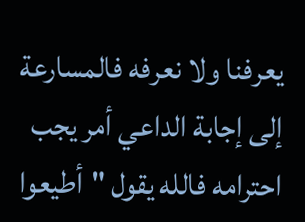يعرفنا ولا نعرفه فالمسارعة إلى إجابة الداعي أمر يجب احترامه فالله يقول "أطيعوا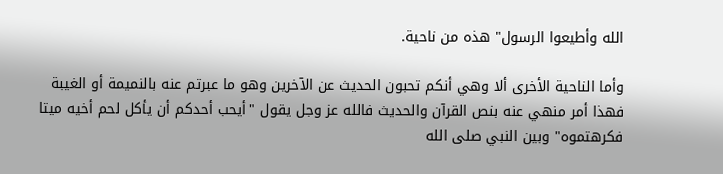الله وأطيعوا الرسول" هذه من ناحية.

وأما الناحية الأخرى ألا وهي أنكم تحبون الحديث عن الآخرين وهو ما عبرتم عنه بالنميمة أو الغيبة فهذا أمر منهي عنه بنص القرآن والحديث فالله عز وجل يقول "أيحب أحدكم أن يأكل لحم أخيه ميتا فكرهتموه" وبين النبي صلى الله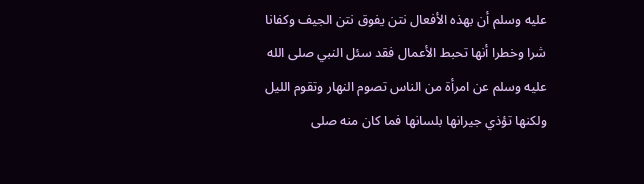عليه وسلم أن بهذه الأفعال نتن يفوق نتن الجيف وكفانا شرا وخطرا أنها تحبط الأعمال فقد سئل النبي صلى الله عليه وسلم عن امرأة من الناس تصوم النهار وتقوم الليل ولكنها تؤذي جيرانها بلسانها فما كان منه صلى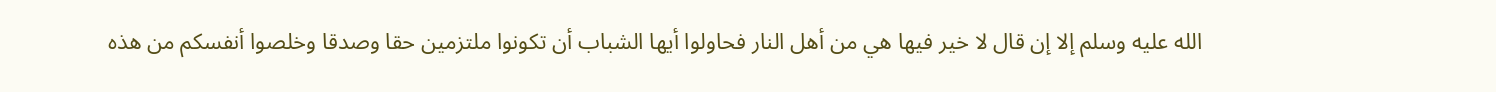الله عليه وسلم إلا إن قال لا خير فيها هي من أهل النار فحاولوا أيها الشباب أن تكونوا ملتزمين حقا وصدقا وخلصوا أنفسكم من هذه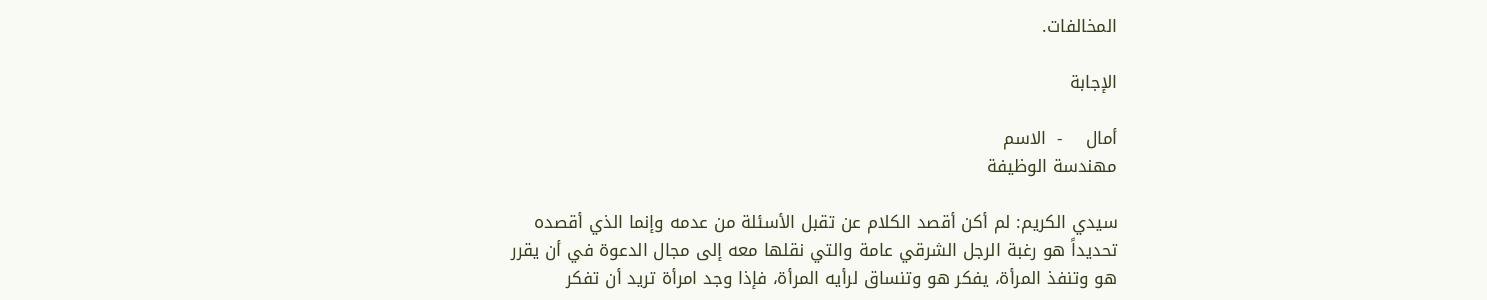المخالفات.

الإجابة

أمال    -  الاسم
مهندسة الوظيفة

سيدي الكريم: لم أكن أقصد الكلام عن تقبل الأسئلة من عدمه وإنما الذي أقصده تحديداً هو رغبة الرجل الشرقي عامة والتي نقلها معه إلى مجال الدعوة في أن يقرر هو وتنفذ المرأة، يفكر هو وتنساق لرأيه المرأة، فإذا وجد امرأة تريد أن تفكر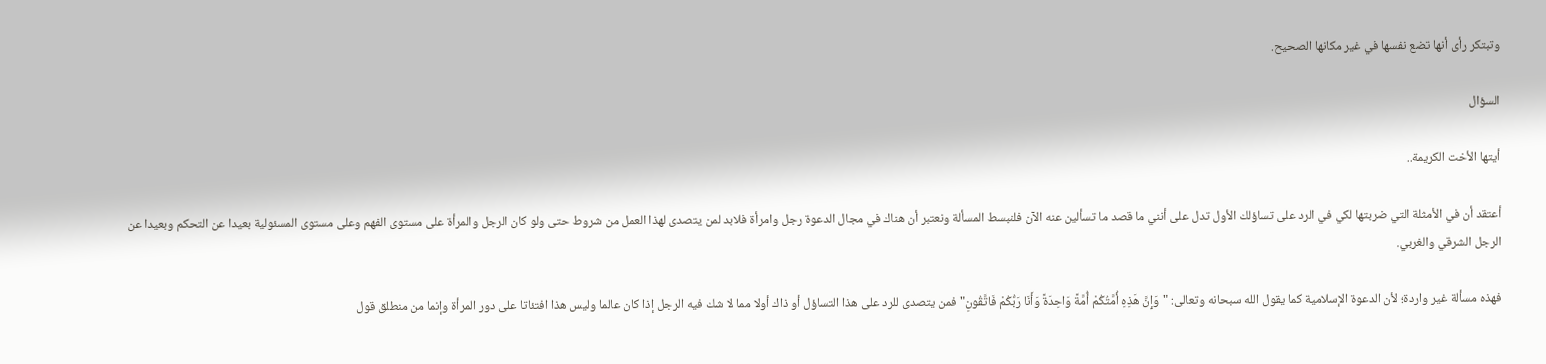وتبتكر رأى أنها تضع نفسها في غير مكانها الصحيح.

السؤال

أيتها الأخت الكريمة..

أعتقد أن في الأمثلة التي ضربتها لكي في الرد على تساؤلك الأول تدل على أنني ما قصد ما تسألين عنه الآن فلنبسط المسألة ونعتبر أن هناك في مجال الدعوة رجل وامرأة فلابد لمن يتصدى لهذا العمل من شروط حتى ولو كان الرجل والمرأة على مستوى الفهم وعلى مستوى المسئولية بعيدا عن التحكم وبعيدا عن الرجل الشرقي والغربي.

فهذه مسألة غير واردة؛ لأن الدعوة الإسلامية كما يقول الله سبحانه وتعالى: "وَإِنَّ هَذِهِ أُمَّتُكُمْ أُمَّةً وَاحِدَةً وَأَنَا رَبُّكُمْ فَاتَّقُونِ" فمن يتصدى للرد على هذا التساؤل أو ذاك أولا مما لا شك فيه الرجل إذا كان عالما وليس هذا افتئاتا على دور المرأة وإنما من منطلق قول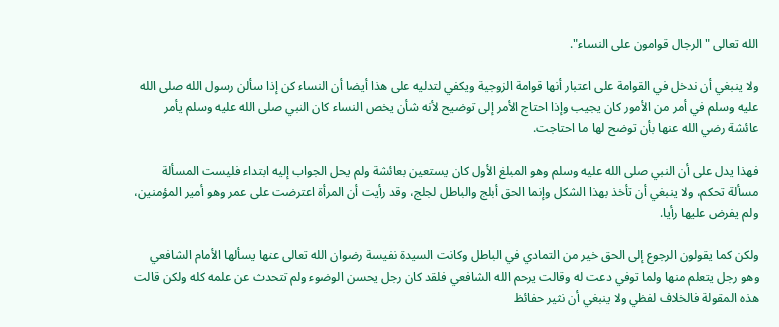الله تعالى "الرجال قوامون على النساء".

ولا ينبغي أن ندخل في القوامة على اعتبار أنها قوامة الزوجية ويكفي لتدليه على هذا أيضا أن النساء كن إذا سألن رسول الله صلى الله عليه وسلم في أمر من الأمور كان يجيب وإذا احتاج الأمر إلى توضيح لأنه شأن يخص النساء كان النبي صلى الله عليه وسلم يأمر عائشة رضي الله عنها بأن توضح لها ما احتاجت.

فهذا يدل على أن النبي صلى الله عليه وسلم وهو المبلغ الأول كان يستعين بعائشة ولم يحل الجواب إليه ابتداء فليست المسألة مسألة تحكم، ولا ينبغي أن تأخذ بهذا الشكل وإنما الحق أبلج والباطل لجلج، وقد رأيت أن المرأة اعترضت على عمر وهو أمير المؤمنين، ولم يفرض عليها رأيا.

ولكن كما يقولون الرجوع إلى الحق خير من التمادي في الباطل وكانت السيدة نفيسة رضوان الله تعالى عنها يسألها الأمام الشافعي وهو رجل يتعلم منها ولما توفي دعت له وقالت يرحم الله الشافعي فلقد كان رجل يحسن الوضوء ولم تتحدث عن علمه كله ولكن قالت هذه المقولة فالخلاف لفظي ولا ينبغي أن نثير حفائظ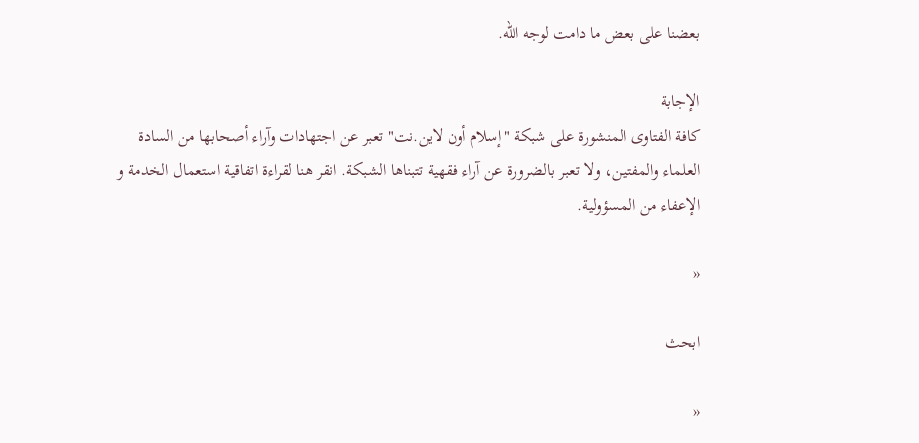بعضنا على بعض ما دامت لوجه الله.

الإجابة
كافة الفتاوى المنشورة على شبكة "إسلام أون لاين.نت" تعبر عن اجتهادات وآراء أصحابها من السادة العلماء والمفتين، ولا تعبر بالضرورة عن آراء فقهية تتبناها الشبكة. انقر هنا لقراءة اتفاقية استعمال الخدمة و الإعفاء من المسؤولية.

«

ابحث

«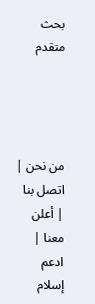بحث متقدم




من نحن | اتصل بنا | أعلن معنا | ادعم إسلام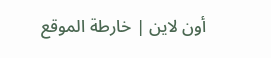أون لاين | خارطة الموقع